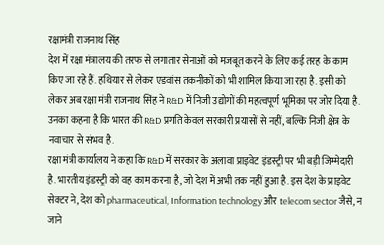रक्षामंत्री राजनाथ सिंह
देश में रक्षा मंत्रालय की तरफ से लगातार सेनाओं को मजबूत करने के लिए कई तरह के काम किए जा रहे हैं. हथियार से लेकर एडवांस तकनीकों को भी शामिल किया जा रहा है. इसी को लेकर अब रक्षा मंत्री राजनाथ सिंह ने R&D में निजी उद्योगों की महत्वपूर्ण भूमिका पर जोर दिया है. उनका कहना है कि भारत की R&D प्रगति केवल सरकारी प्रयासों से नहीं, बल्कि निजी क्षेत्र के नवाचार से संभव है.
रक्षा मंत्री कार्यालय ने कहा कि R&D में सरकार के अलावा प्राइवेट इंडस्ट्री पर भी बड़ी जिम्मेदारी है. भारतीय इंडस्ट्री को वह काम करना है, जो देश में अभी तक नहीं हुआ है. इस देश के प्राइवेट सेक्टर ने, देश को pharmaceutical, Information technology और telecom sector जैसे, न जाने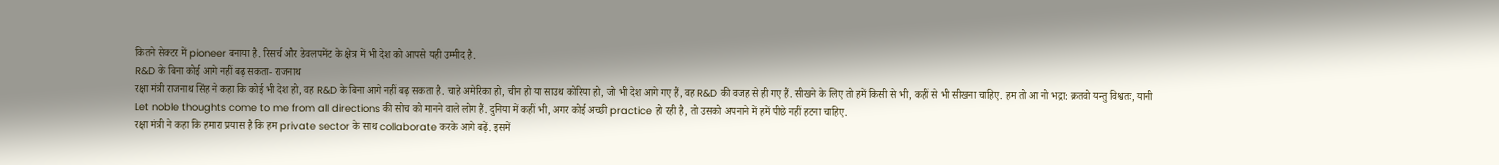कितने सेक्टर में pioneer बनाया है. रिसर्च और डेवलपमेंट के क्षेत्र में भी देश को आपसे यही उम्मीद है.
R&D के बिना कोई आगे नहीं बढ़ सकता- राजनाथ
रक्षा मंत्री राजनाथ सिंह ने कहा कि कोई भी देश हो, वह R&D के बिना आगे नहीं बढ़ सकता है. चाहे अमेरिका हो, चीन हो या साउथ कोरिया हो, जो भी देश आगे गए हैं, वह R&D की वजह से ही गए हैं. सीखने के लिए तो हमें किसी से भी, कहीं से भी सीखना चाहिए. हम तो आ नो भद्रा: क्रतवो यन्तु विश्वतः, यानी Let noble thoughts come to me from all directions की सोच को मानने वाले लोग हैं. दुनिया में कहीं भी, अगर कोई अच्छी practice हो रही है, तो उसको अपनाने में हमें पीछे नहीं हटना चाहिए.
रक्षा मंत्री ने कहा कि हमारा प्रयास है कि हम private sector के साथ collaborate करके आगे बढ़ें. इसमें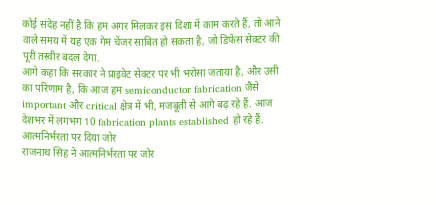कोई संदेह नहीं है कि हम अगर मिलकर इस दिशा में काम करते हैं, तो आने वाले समय में यह एक गेम चेंजर साबित हो सकता है, जो डिफेंस सेक्टर की पूरी तस्वीर बदल देगा.
आगे कहा कि सरकार ने प्राइवेट सेक्टर पर भी भरोसा जताया है, और उसी का परिणाम है, कि आज हम semiconductor fabrication जैसे important और critical क्षेत्र में भी, मजबूती से आगे बढ़ रहे हैं. आज देशभर में लगभग 10 fabrication plants established हो रहे हैं.
आत्मनिर्भरता पर दिया जोर
राजनाथ सिंह ने आत्मनिर्भरता पर जोर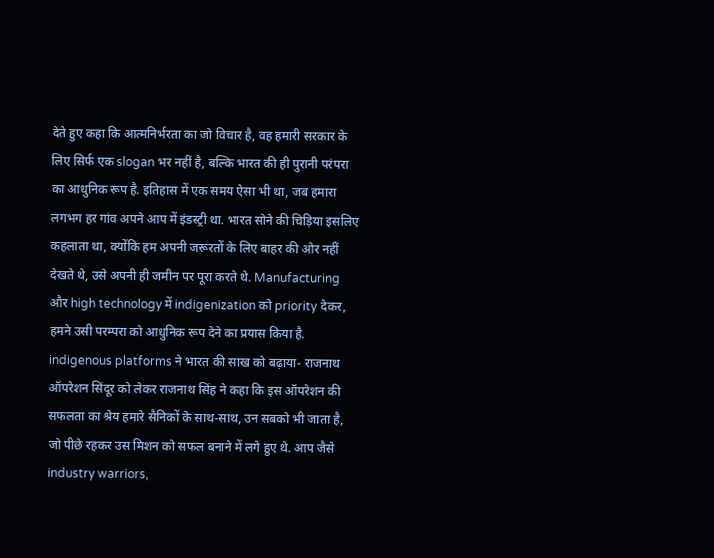देते हुए कहा कि आत्मनिर्भरता का जो विचार है, वह हमारी सरकार के लिए सिर्फ एक slogan भर नहीं है, बल्कि भारत की ही पुरानी परंपरा का आधुनिक रूप है. इतिहास में एक समय ऐसा भी था, जब हमारा लगभग हर गांव अपने आप में इंडस्ट्री था. भारत सोने की चिड़िया इसलिए कहलाता था, क्योंकि हम अपनी जरूरतों के लिए बाहर की ओर नहीं देखते थे, उसे अपनी ही जमीन पर पूरा करते थे. Manufacturing और high technology में indigenization को priority देकर, हमने उसी परम्परा को आधुनिक रूप देने का प्रयास किया है.
indigenous platforms ने भारत की साख को बढ़ाया- राजनाथ
ऑपरेशन सिंदूर को लेकर राजनाथ सिंह ने कहा कि इस ऑपरेशन की सफलता का श्रेय हमारे सैनिकों के साथ-साथ, उन सबको भी जाता है, जो पीछे रहकर उस मिशन को सफल बनाने में लगे हुए थे. आप जैसे industry warriors,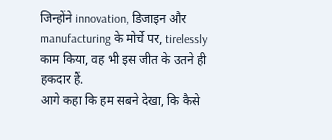जिन्होंने innovation, डिजाइन और manufacturing के मोर्चे पर, tirelessly काम किया, वह भी इस जीत के उतने ही हकदार हैं.
आगे कहा कि हम सबने देखा, कि कैसे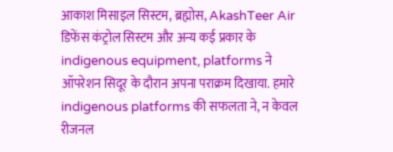आकाश मिसाइल सिस्टम, ब्रह्मोस, AkashTeer Air डिफेंस कंट्रोल सिस्टम और अन्य कई प्रकार के indigenous equipment, platforms ने ऑपरेशन सिदूर के दौरान अपना पराक्रम दिखाया. हमारे indigenous platforms की सफलता ने, न केवल रीजनल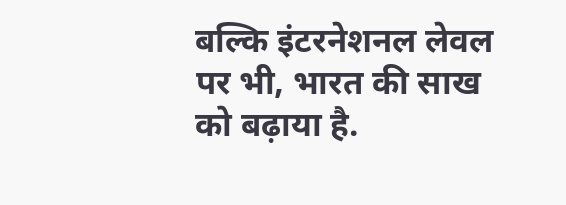बल्कि इंटरनेशनल लेवल पर भी, भारत की साख को बढ़ाया है.